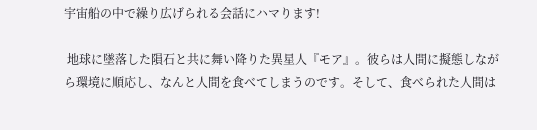宇宙船の中で繰り広げられる会話にハマります!

 地球に墜落した隕石と共に舞い降りた異星人『モア』。彼らは人間に擬態しながら環境に順応し、なんと人間を食べてしまうのです。そして、食べられた人間は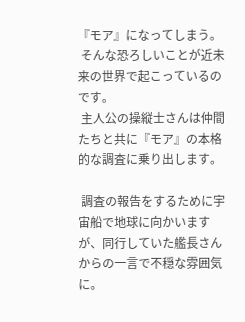『モア』になってしまう。
 そんな恐ろしいことが近未来の世界で起こっているのです。
 主人公の操縦士さんは仲間たちと共に『モア』の本格的な調査に乗り出します。

 調査の報告をするために宇宙船で地球に向かいますが、同行していた艦長さんからの一言で不穏な雰囲気に。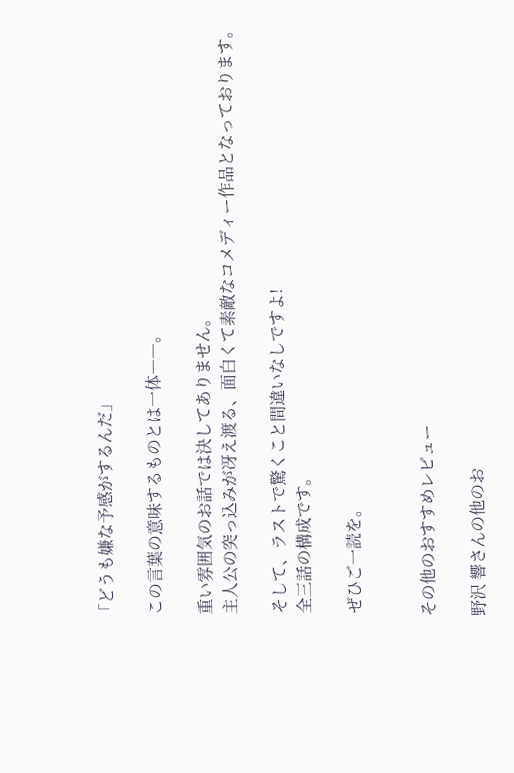「どうも嫌な予感がするんだ」

 この言葉の意味するものとは一体――。

 重い雰囲気のお話では決してありません。
 主人公の突っ込みが冴え渡る、面白くて素敵なコメディー作品となっております。

 そして、ラストで驚くこと間違いなしですよ!
 全三話の構成です。

 ぜひご一読を。


その他のおすすめレビュー

野沢 響さんの他のお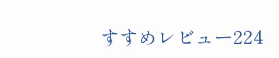すすめレビュー224